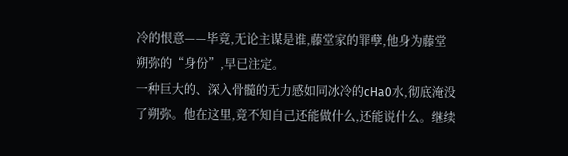冷的恨意——毕竟,无论主谋是谁,藤堂家的罪孽,他身为藤堂朔弥的“身份”,早已注定。
一种巨大的、深入骨髓的无力感如同冰冷的cHa0水,彻底淹没了朔弥。他在这里,竟不知自己还能做什么,还能说什么。继续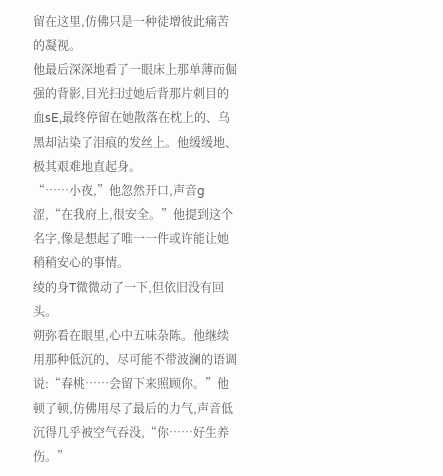留在这里,仿佛只是一种徒增彼此痛苦的凝视。
他最后深深地看了一眼床上那单薄而倔强的背影,目光扫过她后背那片刺目的血sE,最终停留在她散落在枕上的、乌黑却沾染了泪痕的发丝上。他缓缓地、极其艰难地直起身。
“……小夜,”他忽然开口,声音g涩,“在我府上,很安全。”他提到这个名字,像是想起了唯一一件或许能让她稍稍安心的事情。
绫的身T微微动了一下,但依旧没有回头。
朔弥看在眼里,心中五味杂陈。他继续用那种低沉的、尽可能不带波澜的语调说:“春桃……会留下来照顾你。”他顿了顿,仿佛用尽了最后的力气,声音低沉得几乎被空气吞没,“你……好生养伤。”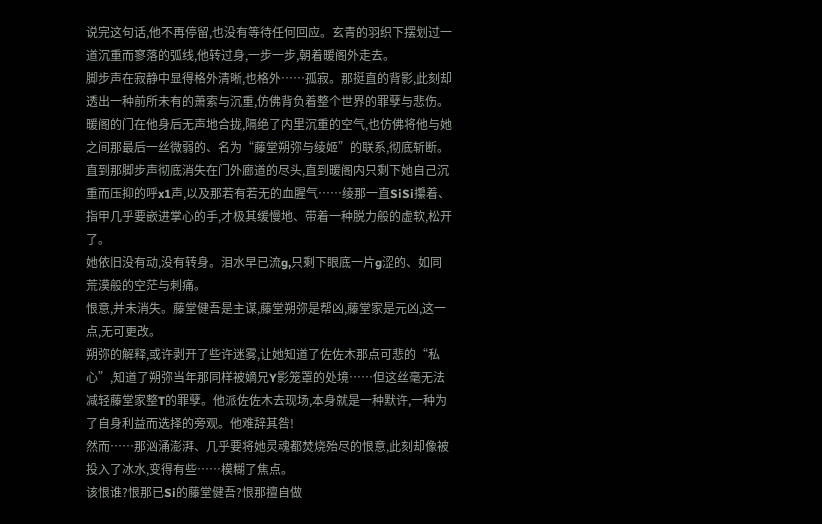说完这句话,他不再停留,也没有等待任何回应。玄青的羽织下摆划过一道沉重而寥落的弧线,他转过身,一步一步,朝着暖阁外走去。
脚步声在寂静中显得格外清晰,也格外……孤寂。那挺直的背影,此刻却透出一种前所未有的萧索与沉重,仿佛背负着整个世界的罪孽与悲伤。
暖阁的门在他身后无声地合拢,隔绝了内里沉重的空气,也仿佛将他与她之间那最后一丝微弱的、名为“藤堂朔弥与绫姬”的联系,彻底斩断。
直到那脚步声彻底消失在门外廊道的尽头,直到暖阁内只剩下她自己沉重而压抑的呼x1声,以及那若有若无的血腥气……绫那一直SiSi攥着、指甲几乎要嵌进掌心的手,才极其缓慢地、带着一种脱力般的虚软,松开了。
她依旧没有动,没有转身。泪水早已流g,只剩下眼底一片g涩的、如同荒漠般的空茫与刺痛。
恨意,并未消失。藤堂健吾是主谋,藤堂朔弥是帮凶,藤堂家是元凶,这一点,无可更改。
朔弥的解释,或许剥开了些许迷雾,让她知道了佐佐木那点可悲的“私心”,知道了朔弥当年那同样被嫡兄Y影笼罩的处境……但这丝毫无法减轻藤堂家整T的罪孽。他派佐佐木去现场,本身就是一种默许,一种为了自身利益而选择的旁观。他难辞其咎!
然而……那汹涌澎湃、几乎要将她灵魂都焚烧殆尽的恨意,此刻却像被投入了冰水,变得有些……模糊了焦点。
该恨谁?恨那已Si的藤堂健吾?恨那擅自做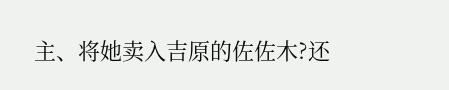主、将她卖入吉原的佐佐木?还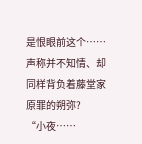是恨眼前这个……声称并不知情、却同样背负着藤堂家原罪的朔弥?
“小夜……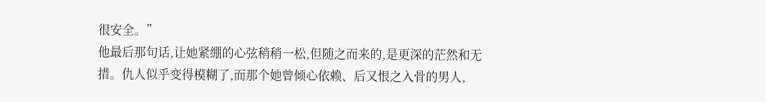很安全。”
他最后那句话,让她紧绷的心弦稍稍一松,但随之而来的,是更深的茫然和无措。仇人似乎变得模糊了,而那个她曾倾心依赖、后又恨之入骨的男人,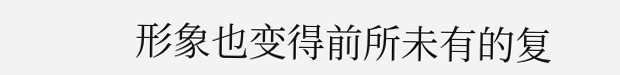形象也变得前所未有的复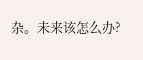杂。未来该怎么办?